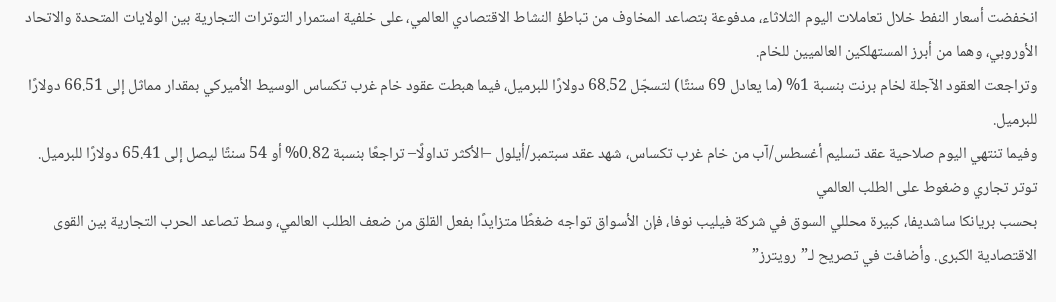انخفضت أسعار النفط خلال تعاملات اليوم الثلاثاء، مدفوعة بتصاعد المخاوف من تباطؤ النشاط الاقتصادي العالمي، على خلفية استمرار التوترات التجارية بين الولايات المتحدة والاتحاد الأوروبي، وهما من أبرز المستهلكين العالميين للخام.
وتراجعت العقود الآجلة لخام برنت بنسبة 1% (ما يعادل 69 سنتًا) لتسجّل 68.52 دولارًا للبرميل، فيما هبطت عقود خام غرب تكساس الوسيط الأميركي بمقدار مماثل إلى 66.51 دولارًا للبرميل.
وفيما تنتهي اليوم صلاحية عقد تسليم أغسطس/آب من خام غرب تكساس، شهد عقد سبتمبر/أيلول –الأكثر تداولًا– تراجعًا بنسبة 0.82% أو 54 سنتًا ليصل إلى 65.41 دولارًا للبرميل.
توتر تجاري وضغوط على الطلب العالمي
بحسب بريانكا ساشديفا، كبيرة محللي السوق في شركة فيليب نوفا، فإن الأسواق تواجه ضغطًا متزايدًا بفعل القلق من ضعف الطلب العالمي، وسط تصاعد الحرب التجارية بين القوى الاقتصادية الكبرى. وأضافت في تصريح لـ”رويترز”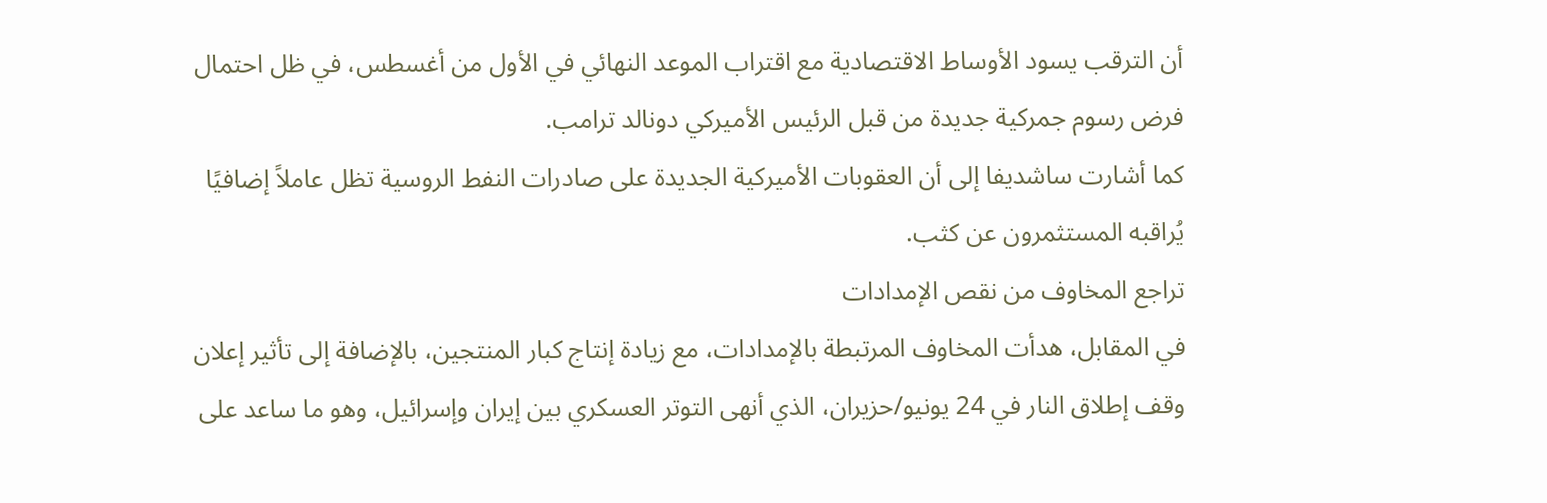أن الترقب يسود الأوساط الاقتصادية مع اقتراب الموعد النهائي في الأول من أغسطس، في ظل احتمال فرض رسوم جمركية جديدة من قبل الرئيس الأميركي دونالد ترامب.
كما أشارت ساشديفا إلى أن العقوبات الأميركية الجديدة على صادرات النفط الروسية تظل عاملاً إضافيًا يُراقبه المستثمرون عن كثب.
تراجع المخاوف من نقص الإمدادات
في المقابل، هدأت المخاوف المرتبطة بالإمدادات، مع زيادة إنتاج كبار المنتجين، بالإضافة إلى تأثير إعلان وقف إطلاق النار في 24 يونيو/حزيران، الذي أنهى التوتر العسكري بين إيران وإسرائيل، وهو ما ساعد على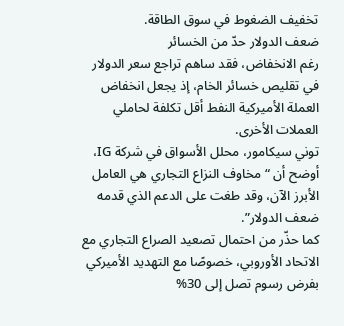تخفيف الضغوط في سوق الطاقة.
ضعف الدولار حدّ من الخسائر
رغم الانخفاض، فقد ساهم تراجع سعر الدولار في تقليص خسائر الخام، إذ يجعل انخفاض العملة الأميركية النفط أقل تكلفة لحاملي العملات الأخرى.
توني سيكامور، محلل الأسواق في شركة IG، أوضح أن “مخاوف النزاع التجاري هي العامل الأبرز الآن، وقد طغت على الدعم الذي قدمه ضعف الدولار”.
كما حذّر من احتمال تصعيد الصراع التجاري مع الاتحاد الأوروبي، خصوصًا مع التهديد الأميركي بفرض رسوم تصل إلى 30%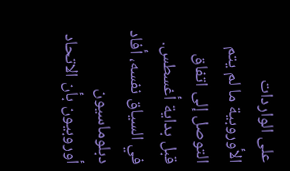على الواردات الأوروبية ما لم يتم التوصل إلى اتفاق قبل بداية أغسطس.
في السياق نفسه، أفاد دبلوماسيون أوروبيون بأن الاتحاد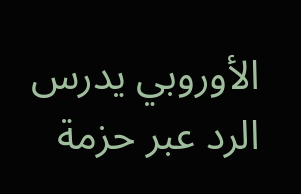الأوروبي يدرس الرد عبر حزمة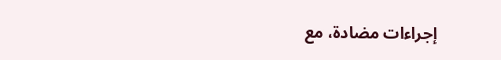إجراءات مضادة، مع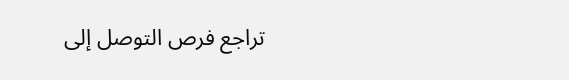تراجع فرص التوصل إلى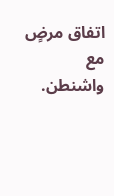اتفاق مرضٍ مع واشنطن.